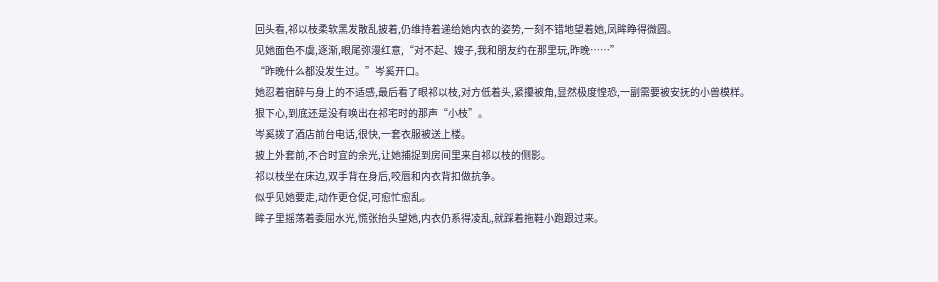回头看,祁以枝柔软黑发散乱披着,仍维持着递给她内衣的姿势,一刻不错地望着她,凤眸睁得微圆。
见她面色不虞,逐渐,眼尾弥漫红意,“对不起、嫂子,我和朋友约在那里玩,昨晚……”
“昨晚什么都没发生过。”岑奚开口。
她忍着宿醉与身上的不适感,最后看了眼祁以枝,对方低着头,紧攥被角,显然极度惶恐,一副需要被安抚的小兽模样。
狠下心,到底还是没有唤出在祁宅时的那声“小枝”。
岑奚拨了酒店前台电话,很快,一套衣服被送上楼。
披上外套前,不合时宜的余光,让她捕捉到房间里来自祁以枝的侧影。
祁以枝坐在床边,双手背在身后,咬唇和内衣背扣做抗争。
似乎见她要走,动作更仓促,可愈忙愈乱。
眸子里摇荡着委屈水光,慌张抬头望她,内衣仍系得凌乱,就踩着拖鞋小跑跟过来。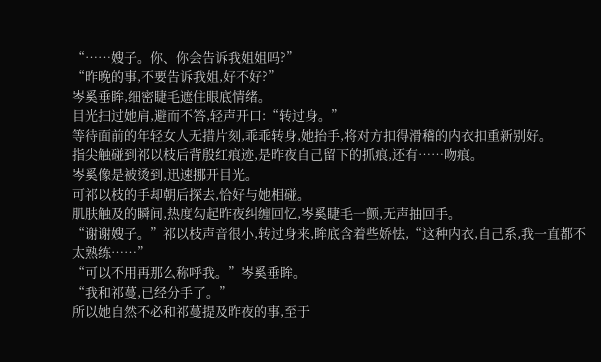“……嫂子。你、你会告诉我姐姐吗?”
“昨晚的事,不要告诉我姐,好不好?”
岑奚垂眸,细密睫毛遮住眼底情绪。
目光扫过她肩,避而不答,轻声开口:“转过身。”
等待面前的年轻女人无措片刻,乖乖转身,她抬手,将对方扣得滑稽的内衣扣重新别好。
指尖触碰到祁以枝后背殷红痕迹,是昨夜自己留下的抓痕,还有……吻痕。
岑奚像是被烫到,迅速挪开目光。
可祁以枝的手却朝后探去,恰好与她相碰。
肌肤触及的瞬间,热度勾起昨夜纠缠回忆,岑奚睫毛一颤,无声抽回手。
“谢谢嫂子。”祁以枝声音很小,转过身来,眸底含着些娇怯,“这种内衣,自己系,我一直都不太熟练……”
“可以不用再那么称呼我。”岑奚垂眸。
“我和祁蔓,已经分手了。”
所以她自然不必和祁蔓提及昨夜的事,至于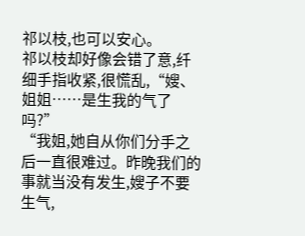祁以枝,也可以安心。
祁以枝却好像会错了意,纤细手指收紧,很慌乱,“嫂、姐姐……是生我的气了吗?”
“我姐,她自从你们分手之后一直很难过。昨晚我们的事就当没有发生,嫂子不要生气,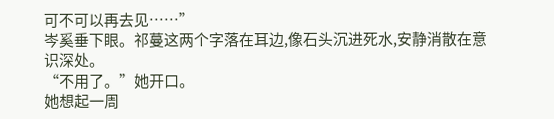可不可以再去见……”
岑奚垂下眼。祁蔓这两个字落在耳边,像石头沉进死水,安静消散在意识深处。
“不用了。”她开口。
她想起一周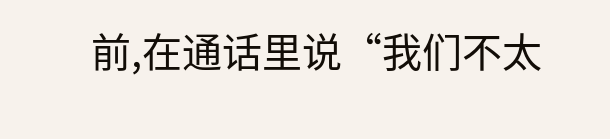前,在通话里说“我们不太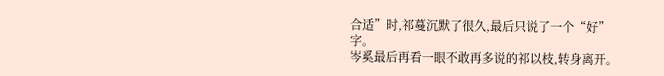合适”时,祁蔓沉默了很久,最后只说了一个“好”字。
岑奚最后再看一眼不敢再多说的祁以枝,转身离开。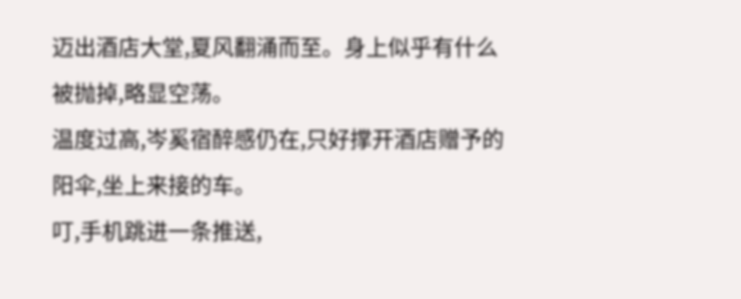迈出酒店大堂,夏风翻涌而至。身上似乎有什么被抛掉,略显空荡。
温度过高,岑奚宿醉感仍在,只好撑开酒店赠予的阳伞,坐上来接的车。
叮,手机跳进一条推送,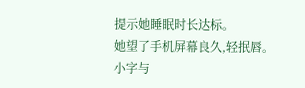提示她睡眠时长达标。
她望了手机屏幕良久,轻抿唇。
小字与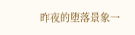昨夜的堕落景象一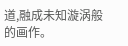道,融成未知漩涡般的画作。